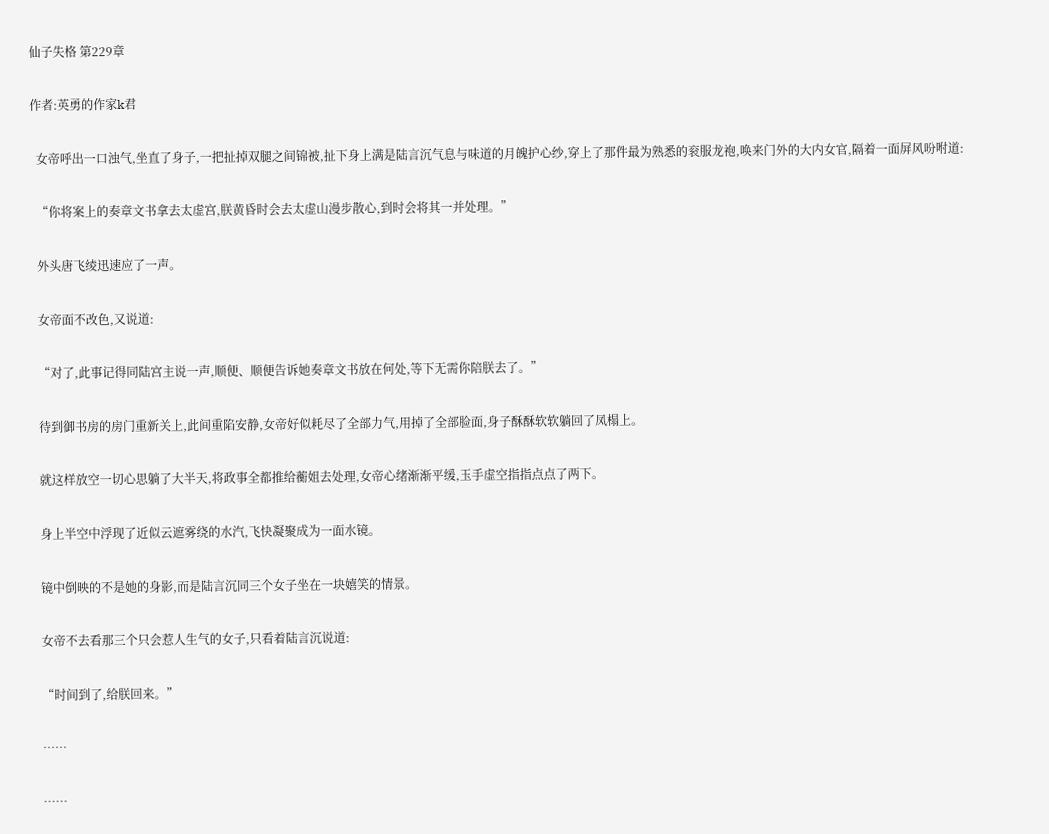仙子失格 第229章

作者:英勇的作家k君

  女帝呼出一口浊气,坐直了身子,一把扯掉双腿之间锦被,扯下身上满是陆言沉气息与味道的月魄护心纱,穿上了那件最为熟悉的衮服龙袍,唤来门外的大内女官,隔着一面屏风吩咐道:

  “你将案上的奏章文书拿去太虚宫,朕黄昏时会去太虚山漫步散心,到时会将其一并处理。”

  外头唐飞绫迅速应了一声。

  女帝面不改色,又说道:

  “对了,此事记得同陆宫主说一声,顺便、顺便告诉她奏章文书放在何处,等下无需你陪朕去了。”

  待到御书房的房门重新关上,此间重陷安静,女帝好似耗尽了全部力气,用掉了全部脸面,身子酥酥软软躺回了凤榻上。

  就这样放空一切心思躺了大半天,将政事全都推给蘅姐去处理,女帝心绪渐渐平缓,玉手虚空指指点点了两下。

  身上半空中浮现了近似云遮雾绕的水汽,飞快凝聚成为一面水镜。

  镜中倒映的不是她的身影,而是陆言沉同三个女子坐在一块嬉笑的情景。

  女帝不去看那三个只会惹人生气的女子,只看着陆言沉说道:

  “时间到了,给朕回来。”

  ……

  ……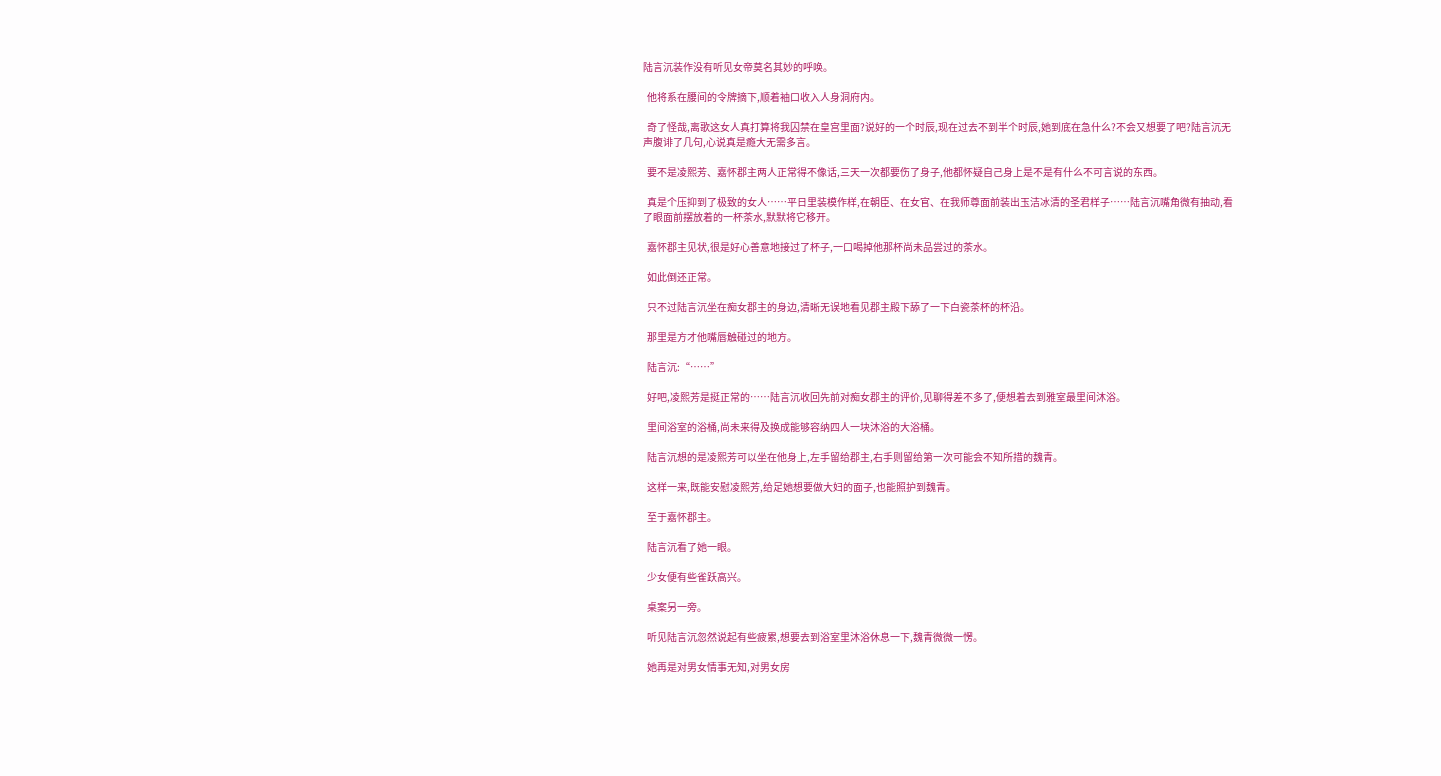陆言沉装作没有听见女帝莫名其妙的呼唤。

  他将系在腰间的令牌摘下,顺着袖口收入人身洞府内。

  奇了怪哉,离歌这女人真打算将我囚禁在皇宫里面?说好的一个时辰,现在过去不到半个时辰,她到底在急什么?不会又想要了吧?陆言沉无声腹诽了几句,心说真是瘾大无需多言。

  要不是凌熙芳、嘉怀郡主两人正常得不像话,三天一次都要伤了身子,他都怀疑自己身上是不是有什么不可言说的东西。

  真是个压抑到了极致的女人……平日里装模作样,在朝臣、在女官、在我师尊面前装出玉洁冰清的圣君样子……陆言沉嘴角微有抽动,看了眼面前摆放着的一杯茶水,默默将它移开。

  嘉怀郡主见状,很是好心善意地接过了杯子,一口喝掉他那杯尚未品尝过的茶水。

  如此倒还正常。

  只不过陆言沉坐在痴女郡主的身边,清晰无误地看见郡主殿下舔了一下白瓷茶杯的杯沿。

  那里是方才他嘴唇触碰过的地方。

  陆言沉:“……”

  好吧,凌熙芳是挺正常的……陆言沉收回先前对痴女郡主的评价,见聊得差不多了,便想着去到雅室最里间沐浴。

  里间浴室的浴桶,尚未来得及换成能够容纳四人一块沐浴的大浴桶。

  陆言沉想的是凌熙芳可以坐在他身上,左手留给郡主,右手则留给第一次可能会不知所措的魏青。

  这样一来,既能安慰凌熙芳,给足她想要做大妇的面子,也能照护到魏青。

  至于嘉怀郡主。

  陆言沉看了她一眼。

  少女便有些雀跃高兴。

  桌案另一旁。

  听见陆言沉忽然说起有些疲累,想要去到浴室里沐浴休息一下,魏青微微一愣。

  她再是对男女情事无知,对男女房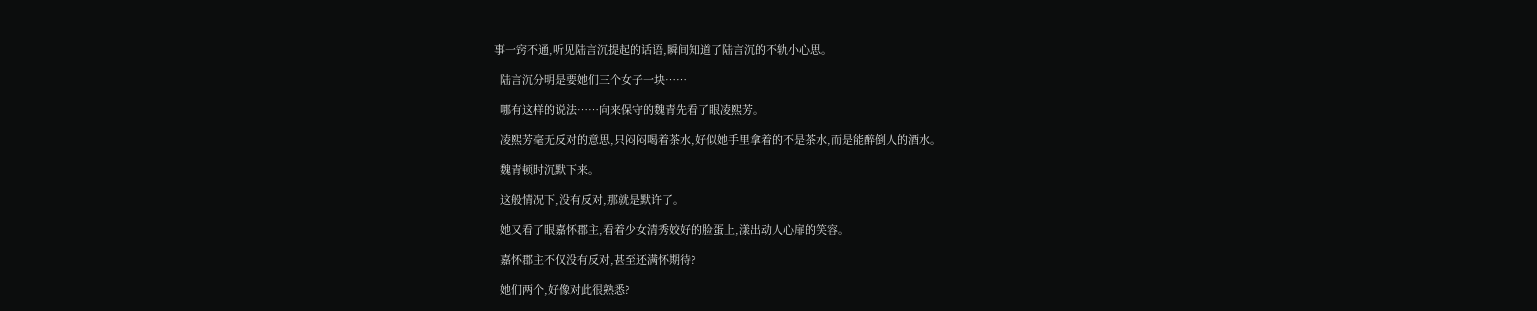事一窍不通,听见陆言沉提起的话语,瞬间知道了陆言沉的不轨小心思。

  陆言沉分明是要她们三个女子一块……

  哪有这样的说法……向来保守的魏青先看了眼凌熙芳。

  凌熙芳毫无反对的意思,只闷闷喝着茶水,好似她手里拿着的不是茶水,而是能醉倒人的酒水。

  魏青顿时沉默下来。

  这般情况下,没有反对,那就是默许了。

  她又看了眼嘉怀郡主,看着少女清秀姣好的脸蛋上,漾出动人心扉的笑容。

  嘉怀郡主不仅没有反对,甚至还满怀期待?

  她们两个,好像对此很熟悉?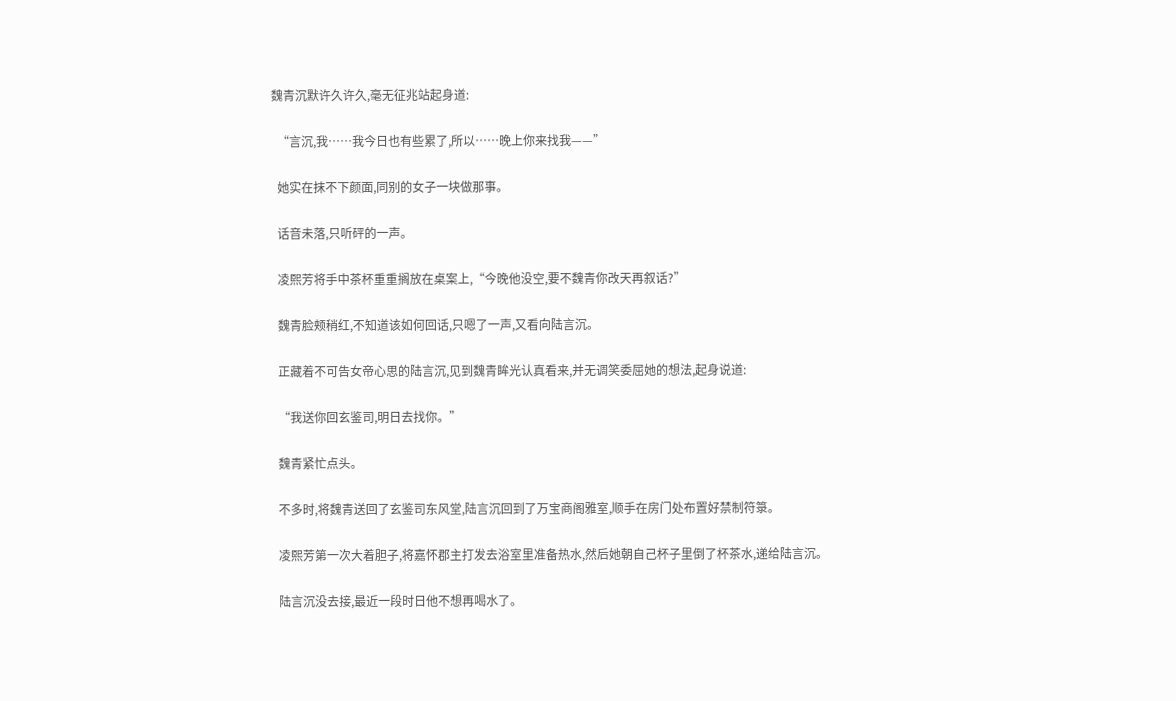魏青沉默许久许久,毫无征兆站起身道:

  “言沉,我……我今日也有些累了,所以……晚上你来找我——”

  她实在抹不下颜面,同别的女子一块做那事。

  话音未落,只听砰的一声。

  凌熙芳将手中茶杯重重搁放在桌案上,“今晚他没空,要不魏青你改天再叙话?”

  魏青脸颊稍红,不知道该如何回话,只嗯了一声,又看向陆言沉。

  正藏着不可告女帝心思的陆言沉,见到魏青眸光认真看来,并无调笑委屈她的想法,起身说道:

  “我送你回玄鉴司,明日去找你。”

  魏青紧忙点头。

  不多时,将魏青送回了玄鉴司东风堂,陆言沉回到了万宝商阁雅室,顺手在房门处布置好禁制符箓。

  凌熙芳第一次大着胆子,将嘉怀郡主打发去浴室里准备热水,然后她朝自己杯子里倒了杯茶水,递给陆言沉。

  陆言沉没去接,最近一段时日他不想再喝水了。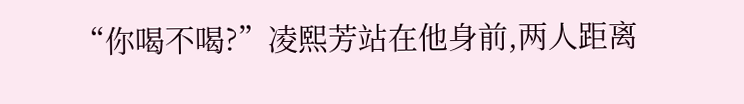“你喝不喝?”凌熙芳站在他身前,两人距离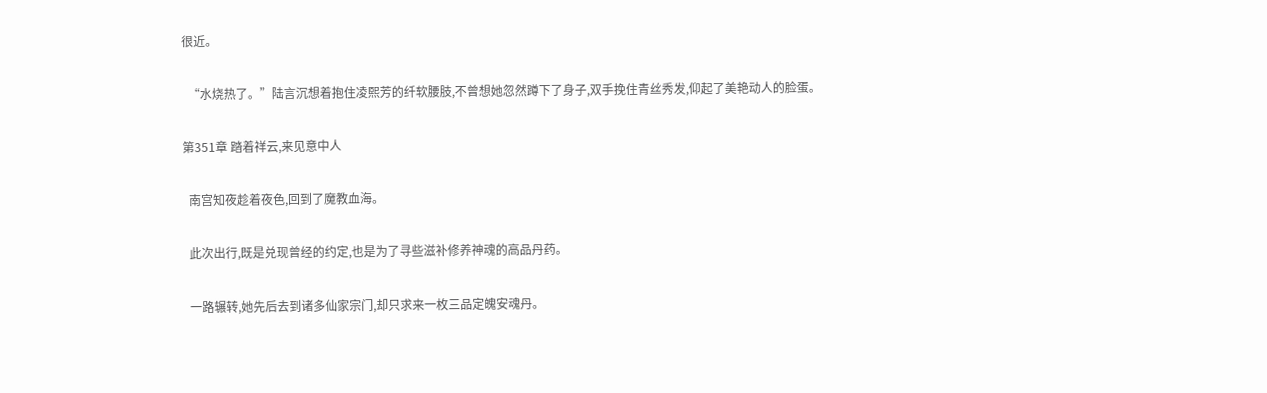很近。

  “水烧热了。”陆言沉想着抱住凌熙芳的纤软腰肢,不曾想她忽然蹲下了身子,双手挽住青丝秀发,仰起了美艳动人的脸蛋。

第351章 踏着祥云,来见意中人

  南宫知夜趁着夜色,回到了魔教血海。

  此次出行,既是兑现曾经的约定,也是为了寻些滋补修养神魂的高品丹药。

  一路辗转,她先后去到诸多仙家宗门,却只求来一枚三品定魄安魂丹。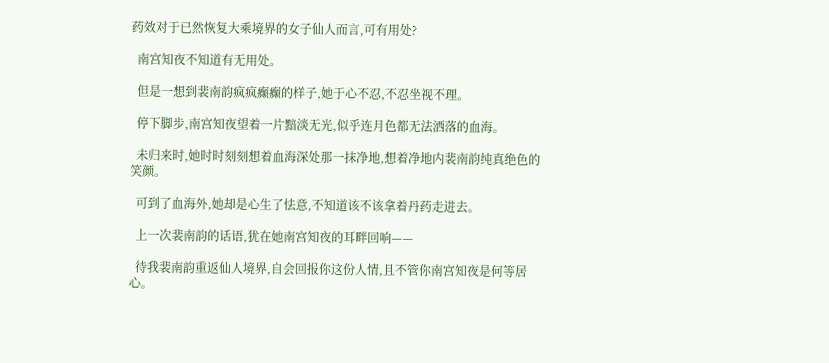药效对于已然恢复大乘境界的女子仙人而言,可有用处?

  南宫知夜不知道有无用处。

  但是一想到裴南韵疯疯癫癫的样子,她于心不忍,不忍坐视不理。

  停下脚步,南宫知夜望着一片黯淡无光,似乎连月色都无法洒落的血海。

  未归来时,她时时刻刻想着血海深处那一抹净地,想着净地内裴南韵纯真绝色的笑颜。

  可到了血海外,她却是心生了怯意,不知道该不该拿着丹药走进去。

  上一次裴南韵的话语,犹在她南宫知夜的耳畔回响——

  待我裴南韵重返仙人境界,自会回报你这份人情,且不管你南宫知夜是何等居心。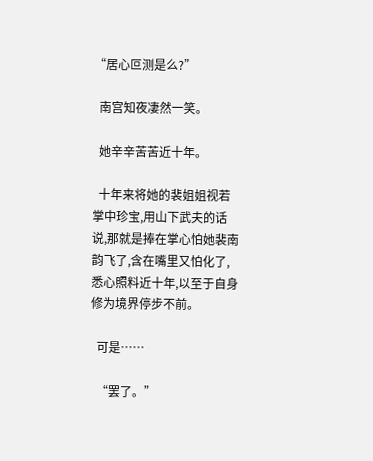“居心叵测是么?”

  南宫知夜凄然一笑。

  她辛辛苦苦近十年。

  十年来将她的裴姐姐视若掌中珍宝,用山下武夫的话说,那就是捧在掌心怕她裴南韵飞了,含在嘴里又怕化了,悉心照料近十年,以至于自身修为境界停步不前。

  可是……

  “罢了。”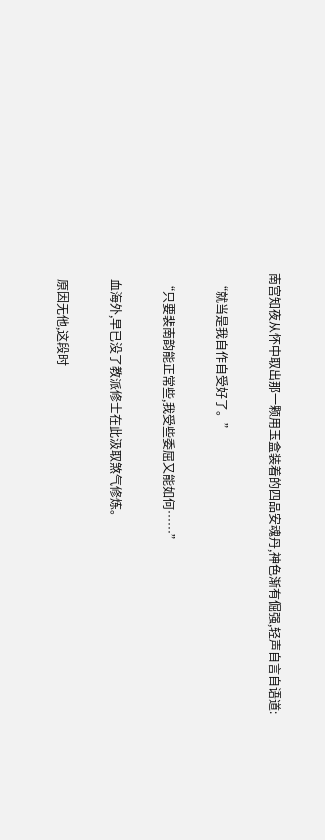南宫知夜从怀中取出那一颗用玉盒装着的四品安魂丹,神色渐有倔强,轻声自言自语道:

  “就当是我自作自受好了。”

  “只要裴南韵能正常些,我受些委屈又能如何……”

  血海外,早已没了教派修士在此汲取煞气修炼。

  原因无他,这段时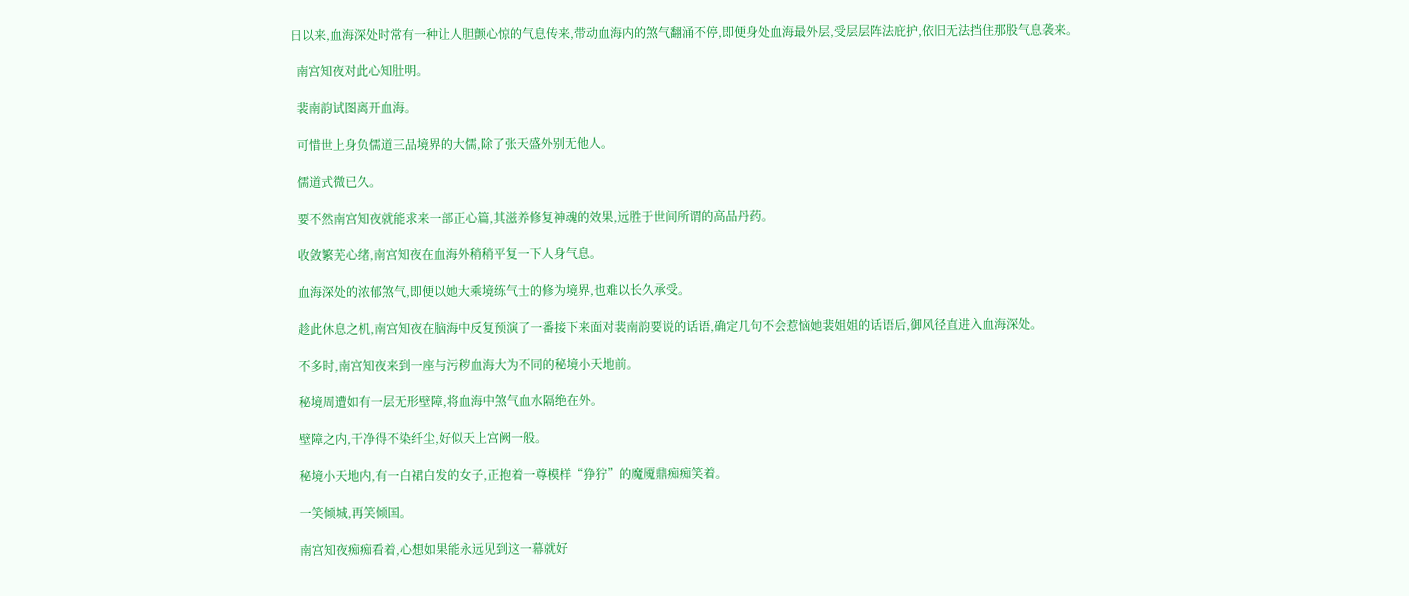日以来,血海深处时常有一种让人胆颤心惊的气息传来,带动血海内的煞气翻涌不停,即便身处血海最外层,受层层阵法庇护,依旧无法挡住那股气息袭来。

  南宫知夜对此心知肚明。

  裴南韵试图离开血海。

  可惜世上身负儒道三品境界的大儒,除了张天盛外别无他人。

  儒道式微已久。

  要不然南宫知夜就能求来一部正心篇,其滋养修复神魂的效果,远胜于世间所谓的高品丹药。

  收敛繁芜心绪,南宫知夜在血海外稍稍平复一下人身气息。

  血海深处的浓郁煞气,即便以她大乘境练气士的修为境界,也难以长久承受。

  趁此休息之机,南宫知夜在脑海中反复预演了一番接下来面对裴南韵要说的话语,确定几句不会惹恼她裴姐姐的话语后,御风径直进入血海深处。

  不多时,南宫知夜来到一座与污秽血海大为不同的秘境小天地前。

  秘境周遭如有一层无形壁障,将血海中煞气血水隔绝在外。

  壁障之内,干净得不染纤尘,好似天上宫阙一般。

  秘境小天地内,有一白裙白发的女子,正抱着一尊模样“狰狞”的魔魇鼎痴痴笑着。

  一笑倾城,再笑倾国。

  南宫知夜痴痴看着,心想如果能永远见到这一幕就好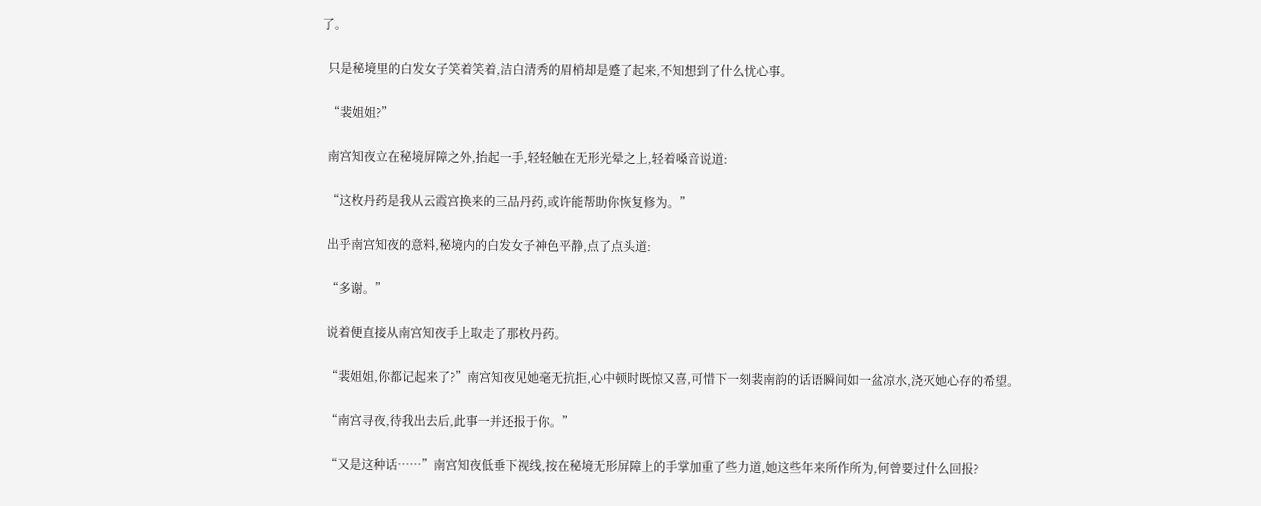了。

  只是秘境里的白发女子笑着笑着,洁白清秀的眉梢却是蹙了起来,不知想到了什么忧心事。

  “裴姐姐?”

  南宫知夜立在秘境屏障之外,抬起一手,轻轻触在无形光晕之上,轻着嗓音说道:

  “这枚丹药是我从云霞宫换来的三品丹药,或许能帮助你恢复修为。”

  出乎南宫知夜的意料,秘境内的白发女子神色平静,点了点头道:

  “多谢。”

  说着便直接从南宫知夜手上取走了那枚丹药。

  “裴姐姐,你都记起来了?”南宫知夜见她毫无抗拒,心中顿时既惊又喜,可惜下一刻裴南韵的话语瞬间如一盆凉水,浇灭她心存的希望。

  “南宫寻夜,待我出去后,此事一并还报于你。”

  “又是这种话……”南宫知夜低垂下视线,按在秘境无形屏障上的手掌加重了些力道,她这些年来所作所为,何曾要过什么回报?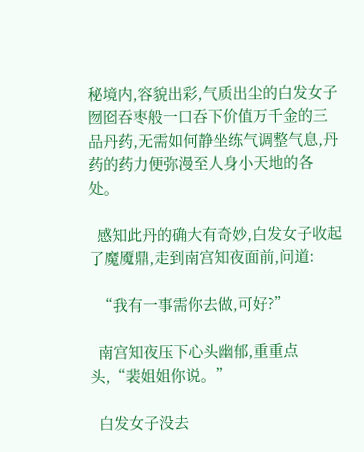秘境内,容貌出彩,气质出尘的白发女子囫囵吞枣般一口吞下价值万千金的三品丹药,无需如何静坐练气调整气息,丹药的药力便弥漫至人身小天地的各处。

  感知此丹的确大有奇妙,白发女子收起了魔魇鼎,走到南宫知夜面前,问道:

  “我有一事需你去做,可好?”

  南宫知夜压下心头幽郁,重重点头,“裴姐姐你说。”

  白发女子没去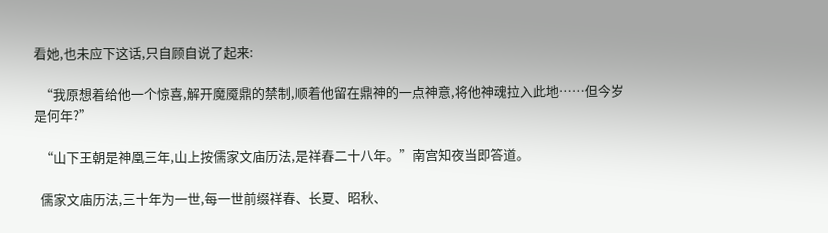看她,也未应下这话,只自顾自说了起来:

  “我原想着给他一个惊喜,解开魔魇鼎的禁制,顺着他留在鼎神的一点神意,将他神魂拉入此地……但今岁是何年?”

  “山下王朝是神凰三年,山上按儒家文庙历法,是祥春二十八年。”南宫知夜当即答道。

  儒家文庙历法,三十年为一世,每一世前缀祥春、长夏、昭秋、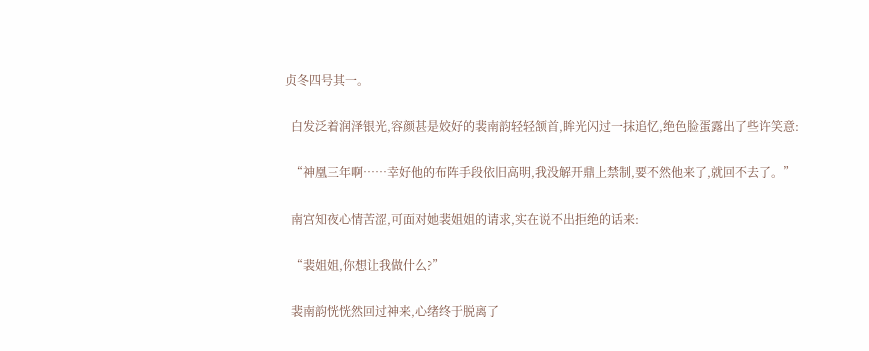贞冬四号其一。

  白发泛着润泽银光,容颜甚是姣好的裴南韵轻轻颔首,眸光闪过一抹追忆,绝色脸蛋露出了些许笑意:

  “神凰三年啊……幸好他的布阵手段依旧高明,我没解开鼎上禁制,要不然他来了,就回不去了。”

  南宫知夜心情苦涩,可面对她裴姐姐的请求,实在说不出拒绝的话来:

  “裴姐姐,你想让我做什么?”

  裴南韵恍恍然回过神来,心绪终于脱离了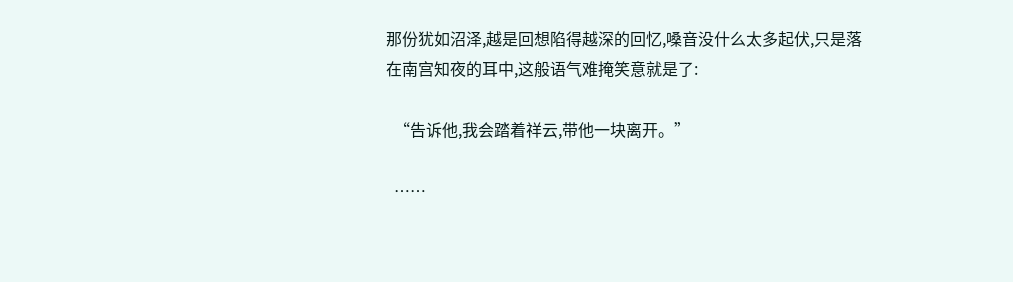那份犹如沼泽,越是回想陷得越深的回忆,嗓音没什么太多起伏,只是落在南宫知夜的耳中,这般语气难掩笑意就是了:

  “告诉他,我会踏着祥云,带他一块离开。”

  ……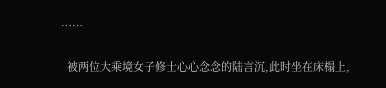……

  被两位大乘境女子修士心心念念的陆言沉,此时坐在床榻上,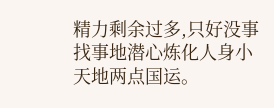精力剩余过多,只好没事找事地潜心炼化人身小天地两点国运。